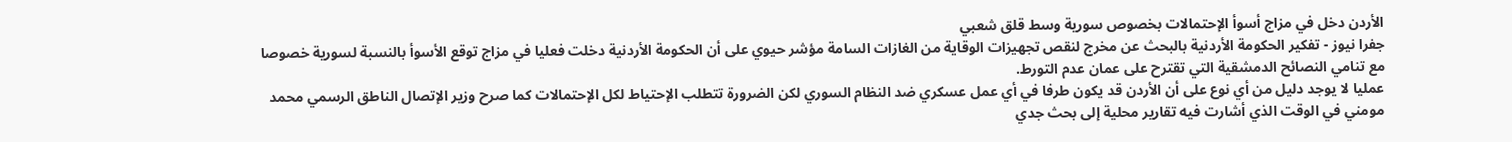الأردن دخل في مزاج أسوأ الإحتمالات بخصوص سورية وسط قلق شعبي
جفرا نيوز - تفكير الحكومة الأردنية بالبحث عن مخرج لنقص تجهيزات الوقاية من الغازات السامة مؤشر حيوي على أن الحكومة الأردنية دخلت فعليا في مزاج توقع الأسوأ بالنسبة لسورية خصوصا مع تنامي النصائح الدمشقية التي تقترح على عمان عدم التورط.
عمليا لا يوجد دليل من أي نوع على أن الأردن قد يكون طرفا في أي عمل عسكري ضد النظام السوري لكن الضرورة تتطلب الإحتياط لكل الإحتمالات كما صرح وزير الإتصال الناطق الرسمي محمد مومني في الوقت الذي أشارت فيه تقارير محلية إلى بحث جدي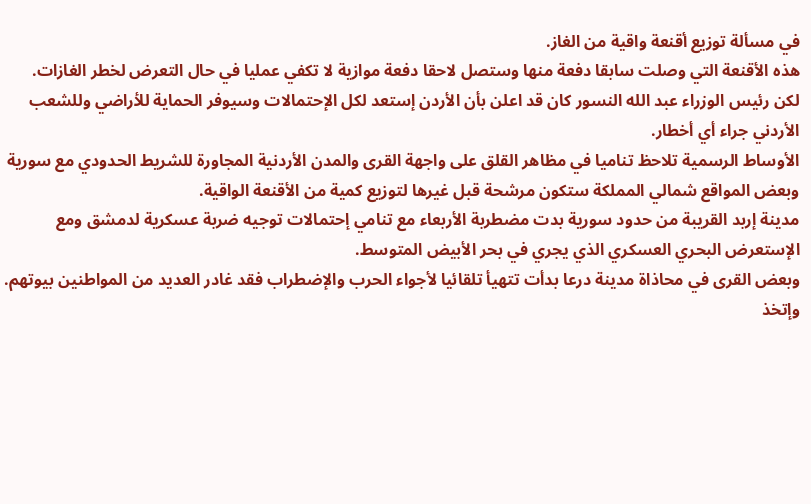في مسألة توزيع أقنعة واقية من الغاز.
هذه الأقنعة التي وصلت سابقا دفعة منها وستصل لاحقا دفعة موازية لا تكفي عمليا في حال التعرض لخطر الغازات.
لكن رئيس الوزراء عبد الله النسور كان قد اعلن بأن الأردن إستعد لكل الإحتمالات وسيوفر الحماية للأراضي وللشعب الأردني جراء أي أخطار.
الأوساط الرسمية تلاحظ تناميا في مظاهر القلق على واجهة القرى والمدن الأردنية المجاورة للشريط الحدودي مع سورية وبعض المواقع شمالي المملكة ستكون مرشحة قبل غيرها لتوزيع كمية من الأقنعة الواقية.
مدينة إربد القريبة من حدود سورية بدت مضطربة الأربعاء مع تنامي إحتمالات توجيه ضربة عسكرية لدمشق ومع الإستعرض البحري العسكري الذي يجري في بحر الأبيض المتوسط.
وبعض القرى في محاذاة مدينة درعا بدأت تتهيأ تلقائيا لأجواء الحرب والإضطراب فقد غادر العديد من المواطنين بيوتهم.
وإتخذ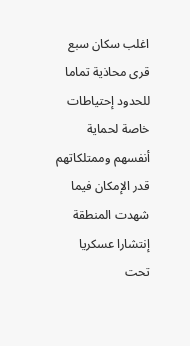اغلب سكان سبع قرى محاذية تماما للحدود إحتياطات خاصة لحماية أنفسهم وممتلكاتهم قدر الإمكان فيما شهدت المنطقة إنتشارا عسكريا تحت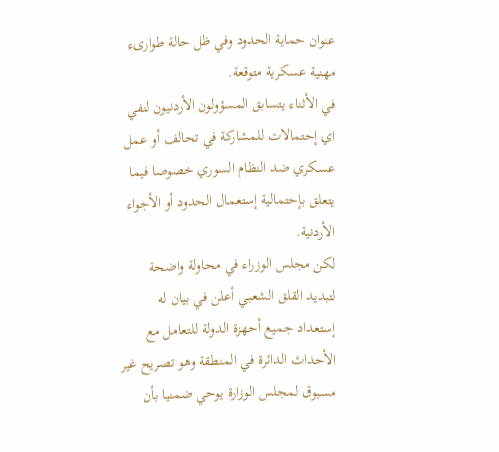عنوان حماية الحدود وفي ظل حالة طوارىء مهنية عسكرية متوقعة.
في الأثناء يتسابق المسؤولون الأردنيون لنفي اي إحتمالات للمشاركة في تحالف أو عمل عسكري ضد النظام السوري خصوصا فيما يتعلق بإحتمالية إستعمال الحدود أو الأجواء الأردنية.
لكن مجلس الوزراء في محاولة واضحة لتبديد القلق الشعبي أعلن في بيان له إستعداد جميع أحهزة الدولة للتعامل مع الأحداث الدائرة في المنطقة وهو تصريح غير مسبوق لمجلس الوزارة يوحي ضمنيا بأن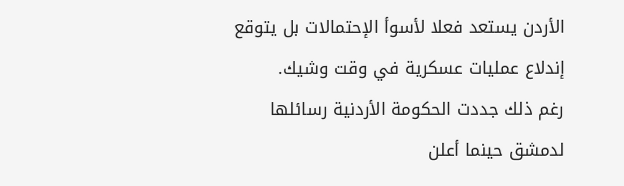الأردن يستعد فعلا لأسوأ الإحتمالات بل يتوقع إندلاع عمليات عسكرية في وقت وشيك.
رغم ذلك جددت الحكومة الأردنية رسائلها لدمشق حينما أعلن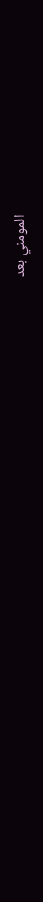المومني بعد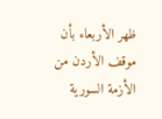ظهر الأربعاء بأن موقف الأردن من الأزمة السورية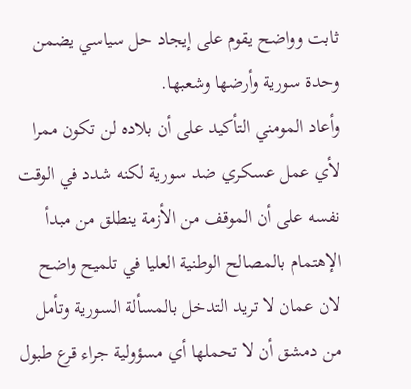ثابت وواضح يقوم على إيجاد حل سياسي يضمن وحدة سورية وأرضها وشعبها.
وأعاد المومني التأكيد على أن بلاده لن تكون ممرا لأي عمل عسكري ضد سورية لكنه شدد في الوقت نفسه على أن الموقف من الأزمة ينطلق من مبدأ الإهتمام بالمصالح الوطنية العليا في تلميح واضح لان عمان لا تريد التدخل بالمسألة السورية وتأمل من دمشق أن لا تحملها أي مسؤولية جراء قرع طبول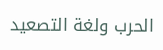الحرب ولغة التصعيد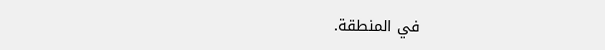في المنطقة.